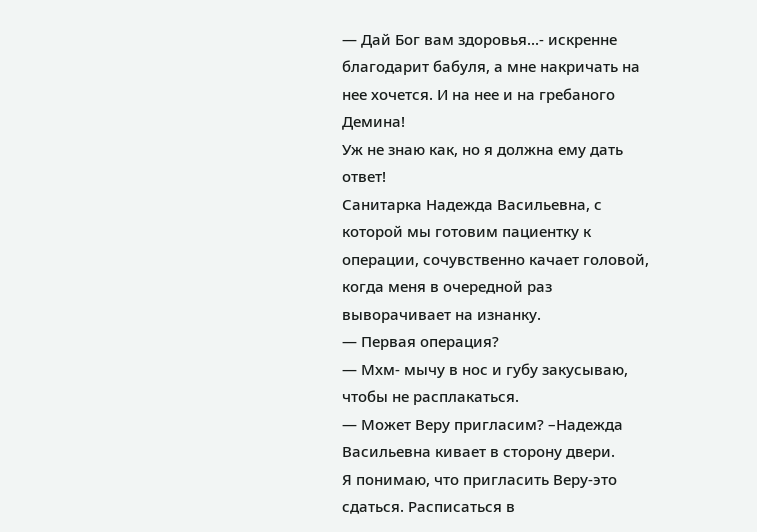— Дай Бог вам здоровья...- искренне благодарит бабуля, а мне накричать на нее хочется. И на нее и на гребаного Демина!
Уж не знаю как, но я должна ему дать ответ!
Санитарка Надежда Васильевна, с которой мы готовим пациентку к операции, сочувственно качает головой, когда меня в очередной раз выворачивает на изнанку.
— Первая операция?
— Мхм- мычу в нос и губу закусываю, чтобы не расплакаться.
— Может Веру пригласим? –Надежда Васильевна кивает в сторону двери.
Я понимаю, что пригласить Веру-это сдаться. Расписаться в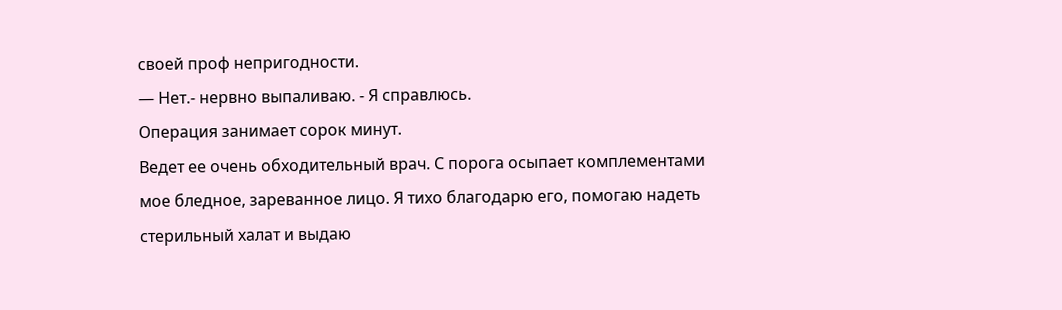своей проф непригодности.
— Нет.- нервно выпаливаю. - Я справлюсь.
Операция занимает сорок минут.
Ведет ее очень обходительный врач. С порога осыпает комплементами мое бледное, зареванное лицо. Я тихо благодарю его, помогаю надеть стерильный халат и выдаю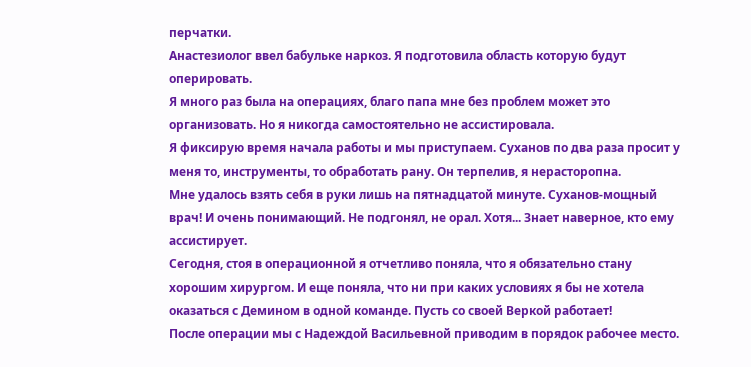перчатки.
Анастезиолог ввел бабульке наркоз. Я подготовила область которую будут оперировать.
Я много раз была на операциях, благо папа мне без проблем может это организовать. Но я никогда самостоятельно не ассистировала.
Я фиксирую время начала работы и мы приступаем. Суханов по два раза просит у меня то, инструменты, то обработать рану. Он терпелив, я нерасторопна.
Мне удалось взять себя в руки лишь на пятнадцатой минуте. Суханов-мощный врач! И очень понимающий. Не подгонял, не орал. Хотя... Знает наверное, кто ему ассистирует.
Сегодня, стоя в операционной я отчетливо поняла, что я обязательно стану хорошим хирургом. И еще поняла, что ни при каких условиях я бы не хотела оказаться с Демином в одной команде. Пусть со своей Веркой работает!
После операции мы с Надеждой Васильевной приводим в порядок рабочее место.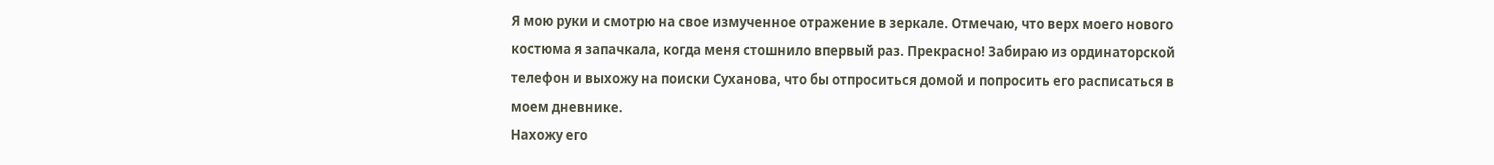Я мою руки и смотрю на свое измученное отражение в зеркале. Отмечаю, что верх моего нового костюма я запачкала, когда меня стошнило впервый раз. Прекрасно! Забираю из ординаторской телефон и выхожу на поиски Суханова, что бы отпроситься домой и попросить его расписаться в моем дневнике.
Нахожу его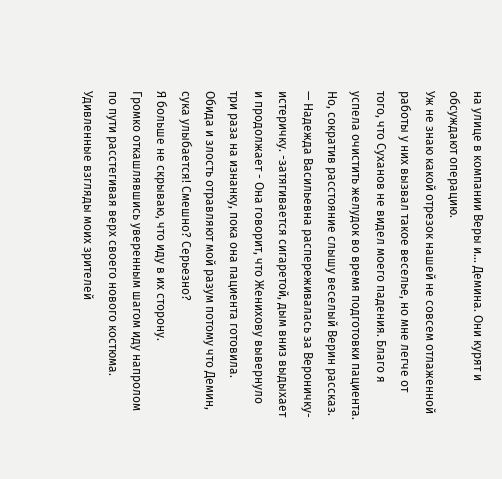на улице в компании Веры и... Демина. Они курят и обсуждают операцию.
Уж не знаю какой отрезок нашей не совсем отлаженной работы у них вызвал такое веселье, но мне легче от того, что Суханов не видел моего падения. Благо я успела очистить желудок во время подготовки пациента.
Но, сократив расстояние слышу веселый Верин рассказ.
— Надежда Васильевна распереживалась за Вероничку-истеричку. -затягивается сигаретой, дым вниз выдыхает и продолжает - Она говорит, что Женихову вывернуло три раза на изнанку, пока она пациента готовила.
Обида и злость отравляют мой разум потому что Демин, сука улыбается! Смешно? Серьезно?
Я больше не скрываю, что иду в их сторону.
Громко откашлявшись уверенным шагом иду напролом по пути расстегивая верх своего нового костюма. Удивленные взгляды моих зрителей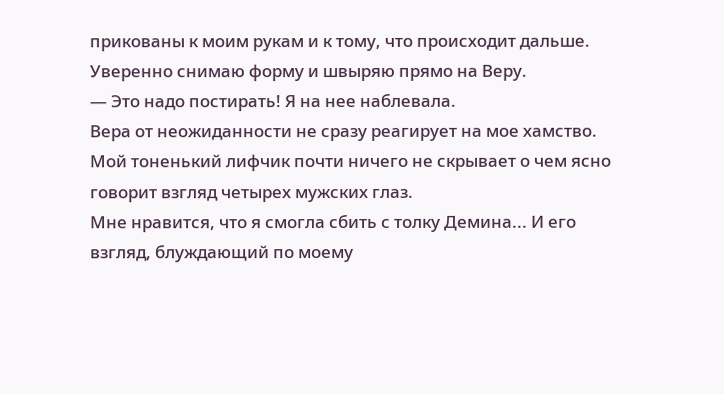прикованы к моим рукам и к тому, что происходит дальше.
Уверенно снимаю форму и швыряю прямо на Веру.
— Это надо постирать! Я на нее наблевала.
Вера от неожиданности не сразу реагирует на мое хамство.
Мой тоненький лифчик почти ничего не скрывает о чем ясно говорит взгляд четырех мужских глаз.
Мне нравится, что я смогла сбить с толку Демина... И его взгляд, блуждающий по моему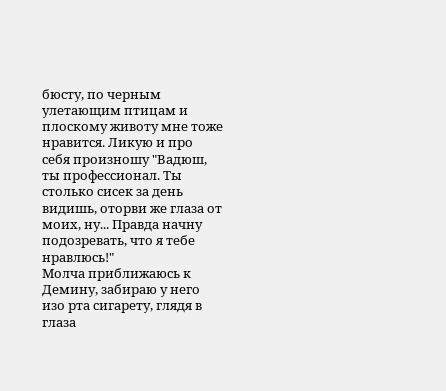бюсту, по черным улетающим птицам и плоскому животу мне тоже нравится. Ликую и про себя произношу "Вадюш, ты профессионал. Ты столько сисек за день видишь, оторви же глаза от моих, ну... Правда начну подозревать, что я тебе нравлюсь!"
Молча приближаюсь к Демину, забираю у него изо рта сигарету, глядя в глаза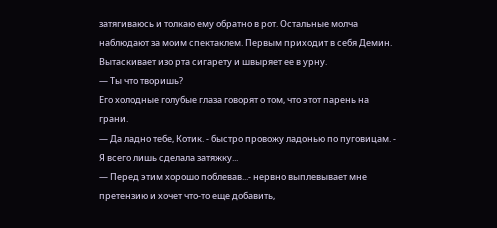затягиваюсь и толкаю ему обратно в рот. Остальные молча наблюдают за моим спектаклем. Первым приходит в себя Демин.
Вытаскивает изо рта сигарету и швыряет ее в урну.
— Ты что творишь?
Его холодные голубые глаза говорят о том, что этот парень на грани.
— Да ладно тебе, Котик. - быстро провожу ладонью по пуговицам. - Я всего лишь сделала затяжку...
— Перед этим хорошо поблевав...- нервно выплевывает мне претензию и хочет что-то еще добавить,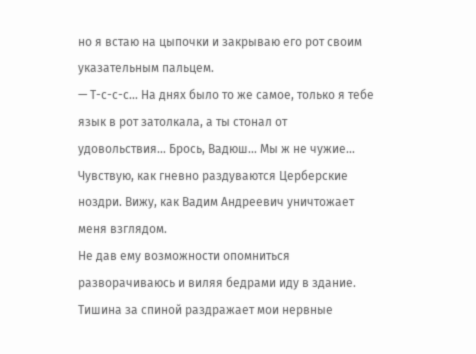но я встаю на цыпочки и закрываю его рот своим указательным пальцем.
— Т-с-с-с... На днях было то же самое, только я тебе язык в рот затолкала, а ты стонал от удовольствия... Брось, Вадюш... Мы ж не чужие...
Чувствую, как гневно раздуваются Церберские ноздри. Вижу, как Вадим Андреевич уничтожает меня взглядом.
Не дав ему возможности опомниться разворачиваюсь и виляя бедрами иду в здание.
Тишина за спиной раздражает мои нервные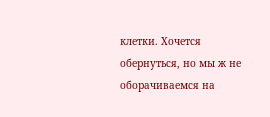клетки. Хочется обернуться, но мы ж не оборачиваемся на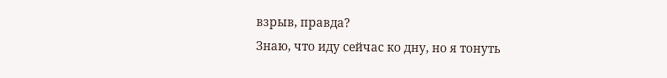взрыв, правда?
Знаю, что иду сейчас ко дну, но я тонуть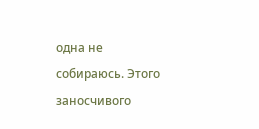одна не собираюсь. Этого заносчивого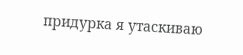придурка я утаскиваю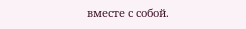вместе с собой.